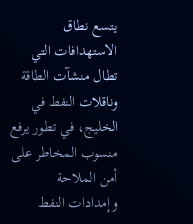يتسع نطاق الاستهدافات التي تطال منشآت الطاقة وناقلات النفط في الخليج، في تطور يرفع منسوب المخاطر على أمن الملاحة وإمدادات النفط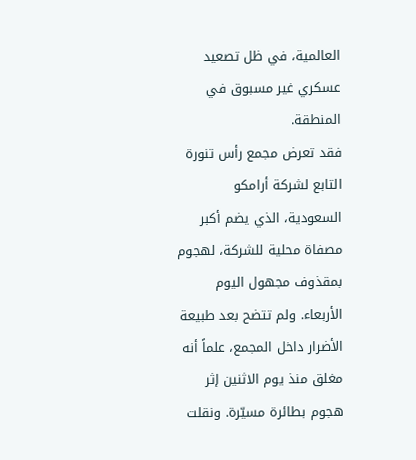العالمية، في ظل تصعيد عسكري غير مسبوق في المنطقة.
فقد تعرض مجمع رأس تنورة التابع لشركة أرامكو السعودية، الذي يضم أكبر مصفاة محلية للشركة، لهجوم بمقذوف مجهول اليوم الأربعاء. ولم تتضح بعد طبيعة الأضرار داخل المجمع، علماً أنه مغلق منذ يوم الاثنين إثر هجوم بطائرة مسيّرة. ونقلت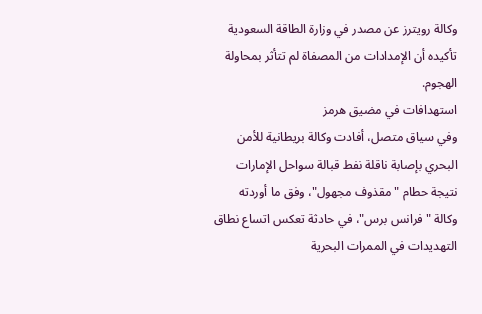وكالة رويترز عن مصدر في وزارة الطاقة السعودية تأكيده أن الإمدادات من المصفاة لم تتأثر بمحاولة الهجوم.
استهدافات في مضيق هرمز
وفي سياق متصل، أفادت وكالة بريطانية للأمن البحري بإصابة ناقلة نفط قبالة سواحل الإمارات نتيجة حطام "مقذوف مجهول"، وفق ما أوردته وكالة "فرانس برس"، في حادثة تعكس اتساع نطاق التهديدات في الممرات البحرية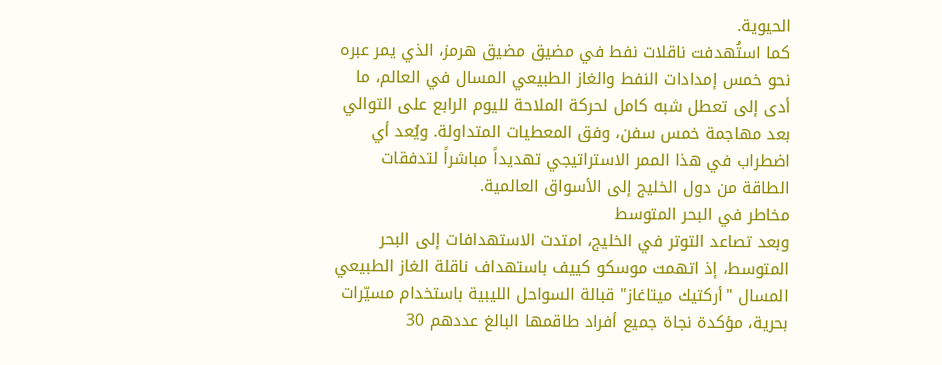الحيوية.
كما استُهدفت ناقلات نفط في مضيق مضيق هرمز، الذي يمر عبره نحو خمس إمدادات النفط والغاز الطبيعي المسال في العالم، ما أدى إلى تعطل شبه كامل لحركة الملاحة لليوم الرابع على التوالي بعد مهاجمة خمس سفن، وفق المعطيات المتداولة. ويُعد أي اضطراب في هذا الممر الاستراتيجي تهديداً مباشراً لتدفقات الطاقة من دول الخليج إلى الأسواق العالمية.
مخاطر في البحر المتوسط
وبعد تصاعد التوتر في الخليج، امتدت الاستهدافات إلى البحر المتوسط، إذ اتهمت موسكو كييف باستهداف ناقلة الغاز الطبيعي المسال "أركتيك ميتاغاز" قبالة السواحل الليبية باستخدام مسيّرات بحرية، مؤكدة نجاة جميع أفراد طاقمها البالغ عددهم 30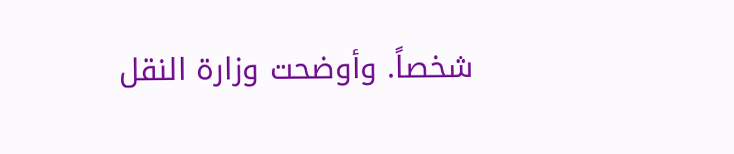شخصاً. وأوضحت وزارة النقل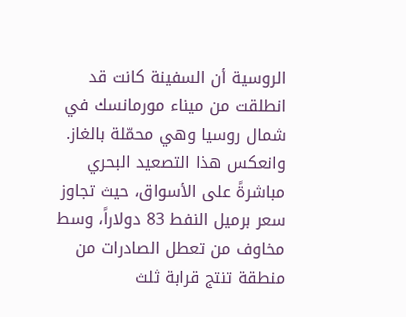الروسية أن السفينة كانت قد انطلقت من ميناء مورمانسك في شمال روسيا وهي محمّلة بالغاز.
وانعكس هذا التصعيد البحري مباشرةً على الأسواق، حيث تجاوز سعر برميل النفط 83 دولاراً، وسط مخاوف من تعطل الصادرات من منطقة تنتج قرابة ثلث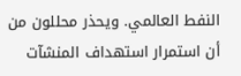النفط العالمي. ويحذر محللون من أن استمرار استهداف المنشآت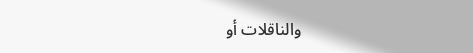والناقلات أو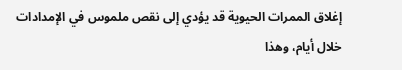إغلاق الممرات الحيوية قد يؤدي إلى نقص ملموس في الإمدادات خلال أيام، وهذا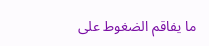ما يفاقم الضغوط على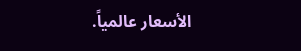الأسعار عالمياً.